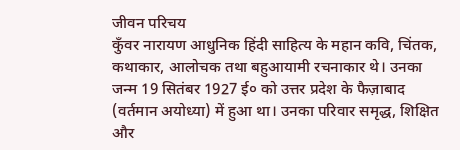जीवन परिचय
कुँवर नारायण आधुनिक हिंदी साहित्य के महान कवि, चिंतक, कथाकार, आलोचक तथा बहुआयामी रचनाकार थे। उनका जन्म 19 सितंबर 1927 ई० को उत्तर प्रदेश के फैज़ाबाद (वर्तमान अयोध्या) में हुआ था। उनका परिवार समृद्ध, शिक्षित और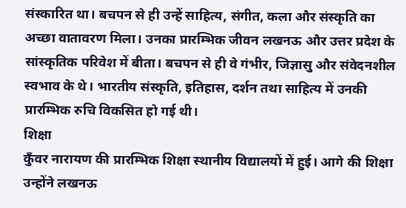संस्कारित था। बचपन से ही उन्हें साहित्य, संगीत, कला और संस्कृति का अच्छा वातावरण मिला। उनका प्रारम्भिक जीवन लखनऊ और उत्तर प्रदेश के सांस्कृतिक परिवेश में बीता। बचपन से ही वे गंभीर, जिज्ञासु और संवेदनशील स्वभाव के थे। भारतीय संस्कृति, इतिहास, दर्शन तथा साहित्य में उनकी प्रारम्भिक रुचि विकसित हो गई थी।
शिक्षा
कुँवर नारायण की प्रारम्भिक शिक्षा स्थानीय विद्यालयों में हुई। आगे की शिक्षा उन्होंने लखनऊ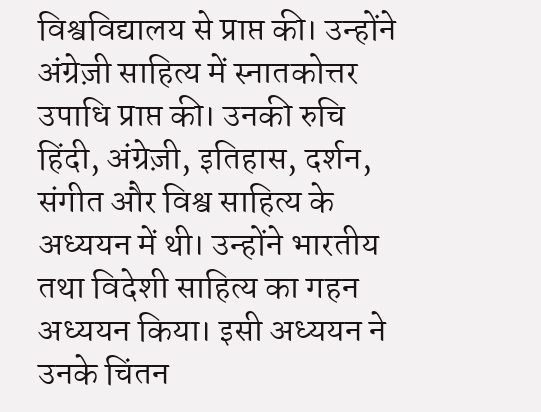विश्वविद्यालय से प्राप्त की। उन्होंने अंग्रेज़ी साहित्य में स्नातकोत्तर उपाधि प्राप्त की। उनकी रुचि हिंदी, अंग्रेज़ी, इतिहास, दर्शन, संगीत और विश्व साहित्य के अध्ययन में थी। उन्होंने भारतीय तथा विदेशी साहित्य का गहन अध्ययन किया। इसी अध्ययन ने उनके चिंतन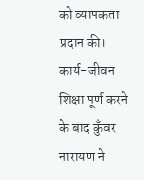को व्यापकता प्रदान की।
कार्य-जीवन
शिक्षा पूर्ण करने के बाद कुँवर नारायण ने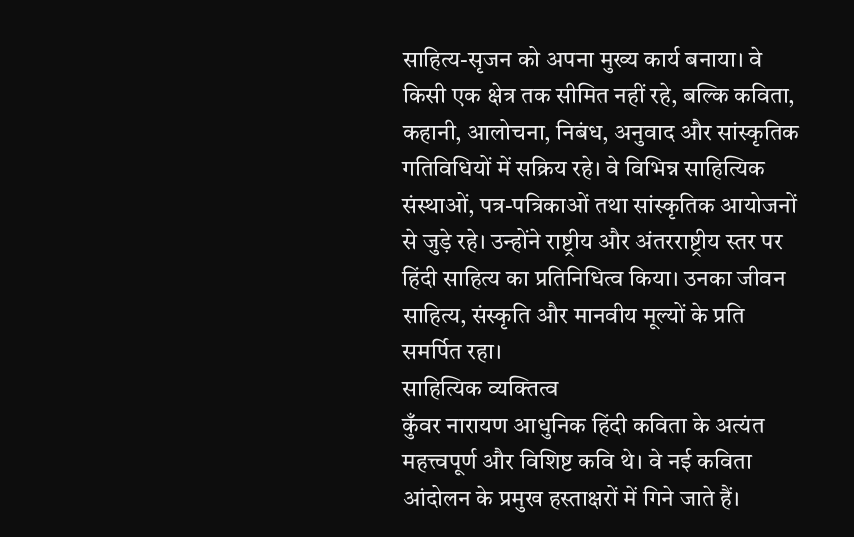साहित्य-सृजन को अपना मुख्य कार्य बनाया। वे किसी एक क्षेत्र तक सीमित नहीं रहे, बल्कि कविता, कहानी, आलोचना, निबंध, अनुवाद और सांस्कृतिक गतिविधियों में सक्रिय रहे। वे विभिन्न साहित्यिक संस्थाओं, पत्र-पत्रिकाओं तथा सांस्कृतिक आयोजनों से जुड़े रहे। उन्होंने राष्ट्रीय और अंतरराष्ट्रीय स्तर पर हिंदी साहित्य का प्रतिनिधित्व किया। उनका जीवन साहित्य, संस्कृति और मानवीय मूल्यों के प्रति समर्पित रहा।
साहित्यिक व्यक्तित्व
कुँवर नारायण आधुनिक हिंदी कविता के अत्यंत महत्त्वपूर्ण और विशिष्ट कवि थे। वे नई कविता आंदोलन के प्रमुख हस्ताक्षरों में गिने जाते हैं।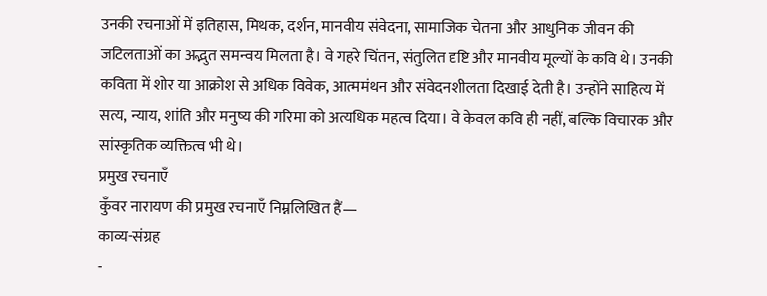उनकी रचनाओं में इतिहास, मिथक, दर्शन, मानवीय संवेदना, सामाजिक चेतना और आधुनिक जीवन की जटिलताओं का अद्भुत समन्वय मिलता है। वे गहरे चिंतन, संतुलित दृष्टि और मानवीय मूल्यों के कवि थे। उनकी कविता में शोर या आक्रोश से अधिक विवेक, आत्ममंथन और संवेदनशीलता दिखाई देती है। उन्होंने साहित्य में सत्य, न्याय, शांति और मनुष्य की गरिमा को अत्यधिक महत्व दिया। वे केवल कवि ही नहीं, बल्कि विचारक और सांस्कृतिक व्यक्तित्व भी थे।
प्रमुख रचनाएँ
कुँवर नारायण की प्रमुख रचनाएँ निम्नलिखित हैं—
काव्य-संग्रह
-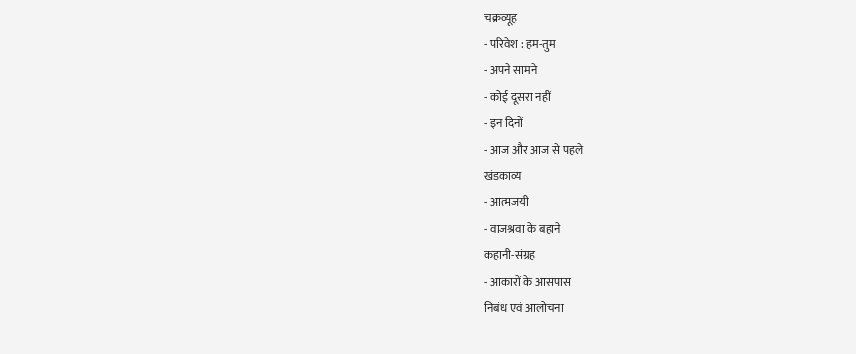चक्रव्यूह
- परिवेश : हम-तुम
- अपने सामने
- कोई दूसरा नहीं
- इन दिनों
- आज और आज से पहले
खंडकाव्य
- आत्मजयी
- वाजश्रवा के बहाने
कहानी-संग्रह
- आकारों के आसपास
निबंध एवं आलोचना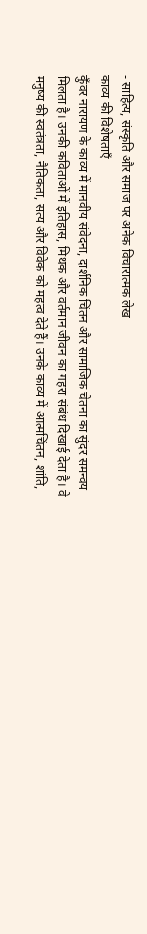- साहित्य, संस्कृति और समाज पर अनेक विचारात्मक लेख
काव्य की विशेषताएँ
कुँवर नारायण के काव्य में मानवीय संवेदना, दार्शनिक चिंतन और सामाजिक चेतना का सुंदर समन्वय मिलता है। उनकी कविताओं में इतिहास, मिथक और वर्तमान जीवन का गहरा संबंध दिखाई देता है। वे मनुष्य की स्वतंत्रता, नैतिकता, सत्य और विवेक को महत्व देते हैं। उनके काव्य में आत्मचिंतन, शांति,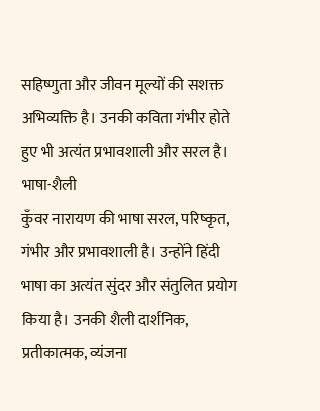सहिष्णुता और जीवन मूल्यों की सशक्त अभिव्यक्ति है। उनकी कविता गंभीर होते हुए भी अत्यंत प्रभावशाली और सरल है।
भाषा-शैली
कुँवर नारायण की भाषा सरल, परिष्कृत, गंभीर और प्रभावशाली है। उन्होंने हिंदी भाषा का अत्यंत सुंदर और संतुलित प्रयोग किया है। उनकी शैली दार्शनिक, प्रतीकात्मक, व्यंजना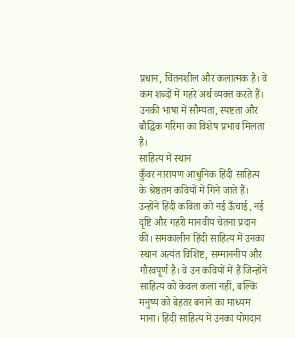प्रधान, चिंतनशील और कलात्मक है। वे कम शब्दों में गहरे अर्थ व्यक्त करते हैं। उनकी भाषा में सौम्यता, स्पष्टता और बौद्धिक गरिमा का विशेष प्रभाव मिलता है।
साहित्य में स्थान
कुँवर नारायण आधुनिक हिंदी साहित्य के श्रेष्ठतम कवियों में गिने जाते हैं। उन्होंने हिंदी कविता को नई ऊँचाई, नई दृष्टि और गहरी मानवीय चेतना प्रदान की। समकालीन हिंदी साहित्य में उनका स्थान अत्यंत विशिष्ट, सम्माननीय और गौरवपूर्ण है। वे उन कवियों में हैं जिन्होंने साहित्य को केवल कला नहीं, बल्कि मनुष्य को बेहतर बनाने का माध्यम माना। हिंदी साहित्य में उनका योगदान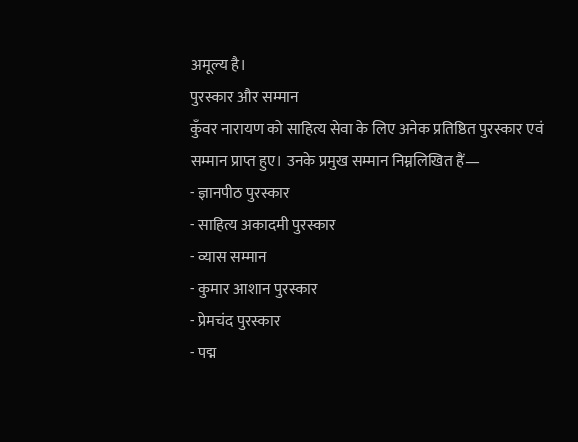अमूल्य है।
पुरस्कार और सम्मान
कुँवर नारायण को साहित्य सेवा के लिए अनेक प्रतिष्ठित पुरस्कार एवं सम्मान प्राप्त हुए। उनके प्रमुख सम्मान निम्नलिखित हैं—
- ज्ञानपीठ पुरस्कार
- साहित्य अकादमी पुरस्कार
- व्यास सम्मान
- कुमार आशान पुरस्कार
- प्रेमचंद पुरस्कार
- पद्म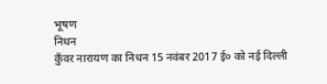भूषण
निधन
कुँवर नारायण का निधन 15 नवंबर 2017 ई० को नई दिल्ली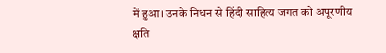में हुआ। उनके निधन से हिंदी साहित्य जगत को अपूरणीय क्षति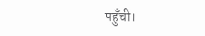पहुँची।